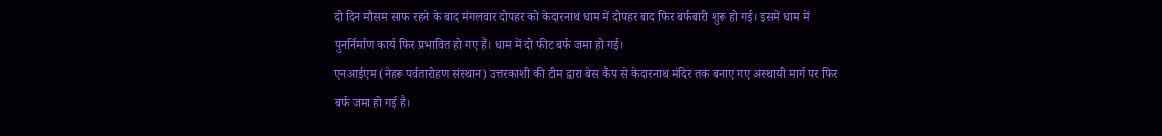दो दिन मौसम साफ रहने के बाद मंगलवार दोपहर को केदारनाथ धाम में दोपहर बाद फिर बर्फबारी शुरू हो गई। इसमें धाम में पुनर्निर्माण कार्य फिर प्रभावित हो गए हैं। धाम में दो फीट बर्फ जमा हो गई।
एनआईएम (नेहरू पर्वतारोहण संस्थान) उत्तरकाशी की टीम द्वारा बेस कैंप से केदारनाथ मंदिर तक बनाए गए अस्थायी मार्ग पर फिर बर्फ जमा हो गई है।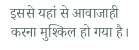इससे यहां से आवाजाही करना मुश्किल हो गया है।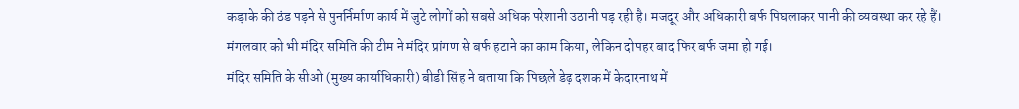कड़ाके की ठंड पड़ने से पुनर्निर्माण कार्य में जुटे लोगों को सबसे अधिक परेशानी उठानी पड़ रही है। मजदूर और अधिकारी बर्फ पिघलाकर पानी की व्यवस्था कर रहे हैं।
मंगलवार को भी मंदिर समिति की टीम ने मंदिर प्रांगण से बर्फ हटाने का काम किया, लेकिन दोपहर बाद फिर बर्फ जमा हो गई।
मंदिर समिति के सीओ (मुख्य कार्याधिकारी) बीडी सिंह ने बताया कि पिछले डेढ़ दशक में केदारनाथ में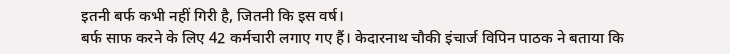इतनी बर्फ कभी नहीं गिरी है, जितनी कि इस वर्ष।
बर्फ साफ करने के लिए 42 कर्मचारी लगाए गए हैं। केदारनाथ चौकी इंचार्ज विपिन पाठक ने बताया कि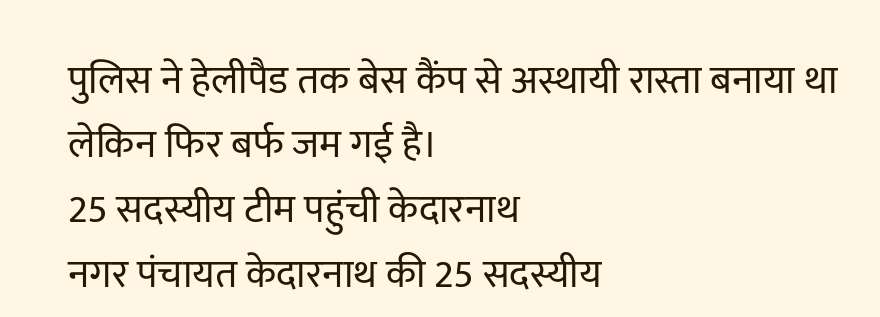पुलिस ने हेलीपैड तक बेस कैंप से अस्थायी रास्ता बनाया था लेकिन फिर बर्फ जम गई है।
25 सदस्यीय टीम पहुंची केदारनाथ
नगर पंचायत केदारनाथ की 25 सदस्यीय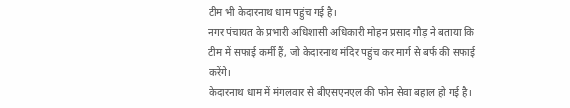टीम भी केदारनाथ धाम पहुंच गई है।
नगर पंचायत के प्रभारी अधिशासी अधिकारी मोहन प्रसाद गौड़ ने बताया कि टीम में सफाई कर्मी हैं, जो केदारनाथ मंदिर पहुंच कर मार्ग से बर्फ की सफाई करेंगे।
केदारनाथ धाम में मंगलवार से बीएसएनएल की फोन सेवा बहाल हो गई है।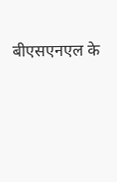बीएसएनएल के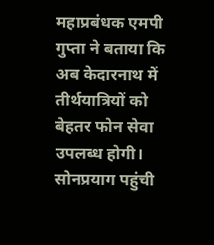महाप्रबंधक एमपी गुप्ता ने बताया कि अब केदारनाथ में तीर्थयात्रियों को बेहतर फोन सेवा उपलब्ध होगी।
सोनप्रयाग पहुंची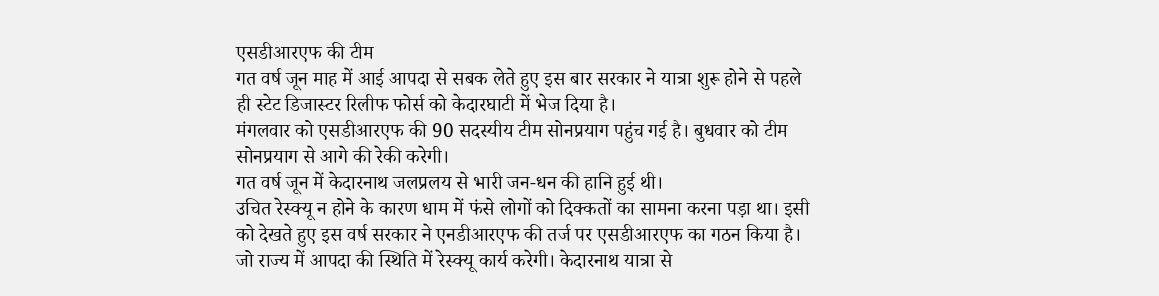एसडीआरएफ की टीम
गत वर्ष जून माह में आई आपदा से सबक लेते हुए इस बार सरकार ने यात्रा शुरू होने से पहले ही स्टेट डिजास्टर रिलीफ फोर्स को केदारघाटी में भेज दिया है।
मंगलवार को एसडीआरएफ की 90 सदस्यीय टीम सोनप्रयाग पहुंच गई है। बुधवार को टीम सोनप्रयाग से आगे की रेकी करेगी।
गत वर्ष जून में केदारनाथ जलप्रलय से भारी जन-धन की हानि हुई थी।
उचित रेस्क्यू न होने के कारण धाम में फंसे लोगों को दिक्कतों का सामना करना पड़ा था। इसी को देखते हुए इस वर्ष सरकार ने एनडीआरएफ की तर्ज पर एसडीआरएफ का गठन किया है।
जो राज्य में आपदा की स्थिति में रेस्क्यू कार्य करेगी। केदारनाथ यात्रा से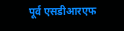पूर्व एसडीआरएफ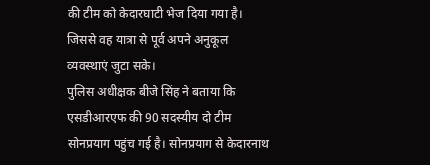की टीम को केदारघाटी भेज दिया गया है। जिससे वह यात्रा से पूर्व अपने अनुकूल व्यवस्थाएं जुटा सके।
पुलिस अधीक्षक बीजे सिंह ने बताया कि एसडीआरएफ की 90 सदस्यीय दो टीम सोनप्रयाग पहुंच गई है। सोनप्रयाग से केदारनाथ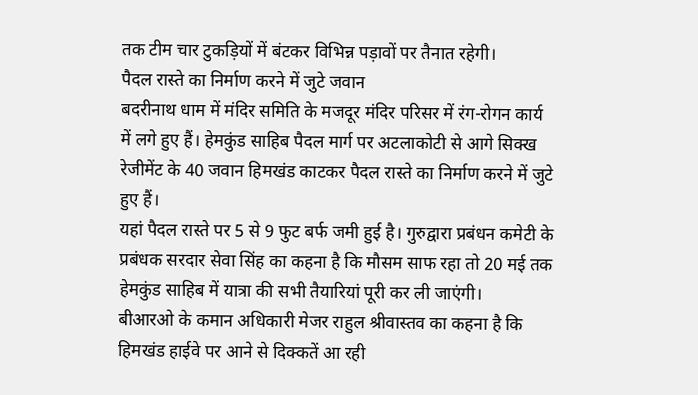तक टीम चार टुकड़ियों में बंटकर विभिन्न पड़ावों पर तैनात रहेगी।
पैदल रास्ते का निर्माण करने में जुटे जवान
बदरीनाथ धाम में मंदिर समिति के मजदूर मंदिर परिसर में रंग-रोगन कार्य में लगे हुए हैं। हेमकुंड साहिब पैदल मार्ग पर अटलाकोटी से आगे सिक्ख रेजीमेंट के 40 जवान हिमखंड काटकर पैदल रास्ते का निर्माण करने में जुटे हुए हैं।
यहां पैदल रास्ते पर 5 से 9 फुट बर्फ जमी हुई है। गुरुद्वारा प्रबंधन कमेटी के प्रबंधक सरदार सेवा सिंह का कहना है कि मौसम साफ रहा तो 20 मई तक हेमकुंड साहिब में यात्रा की सभी तैयारियां पूरी कर ली जाएंगी।
बीआरओ के कमान अधिकारी मेजर राहुल श्रीवास्तव का कहना है कि हिमखंड हाईवे पर आने से दिक्कतें आ रही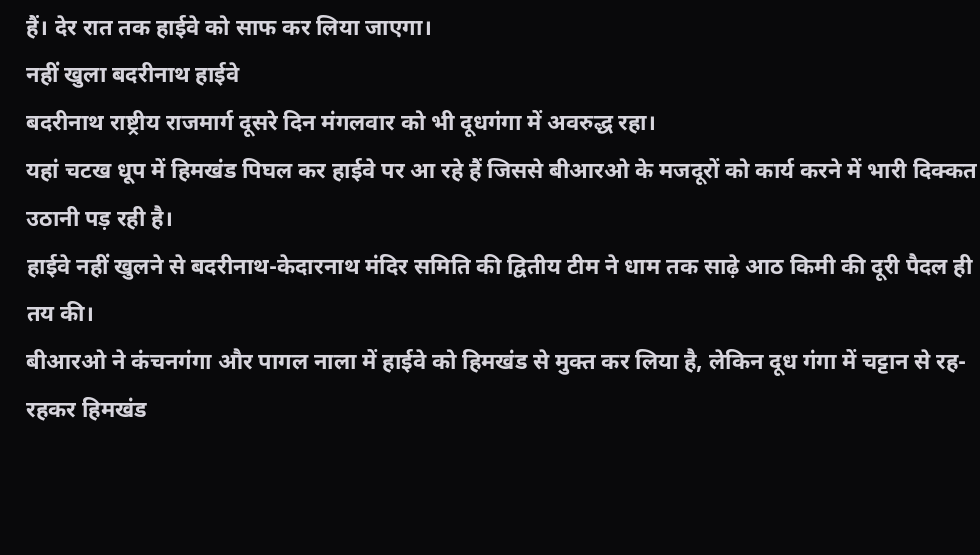हैं। देर रात तक हाईवे को साफ कर लिया जाएगा।
नहीं खुला बदरीनाथ हाईवे
बदरीनाथ राष्ट्रीय राजमार्ग दूसरे दिन मंगलवार को भी दूधगंगा में अवरुद्ध रहा।
यहां चटख धूप में हिमखंड पिघल कर हाईवे पर आ रहे हैं जिससे बीआरओ के मजदूरों को कार्य करने में भारी दिक्कत उठानी पड़ रही है।
हाईवे नहीं खुलने से बदरीनाथ-केदारनाथ मंदिर समिति की द्वितीय टीम ने धाम तक साढ़े आठ किमी की दूरी पैदल ही तय की।
बीआरओ ने कंचनगंगा और पागल नाला में हाईवे को हिमखंड से मुक्त कर लिया है, लेकिन दूध गंगा में चट्टान से रह-रहकर हिमखंड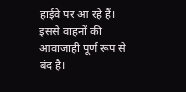हाईवे पर आ रहे हैं। इससे वाहनों की आवाजाही पूर्ण रूप से बंद है।